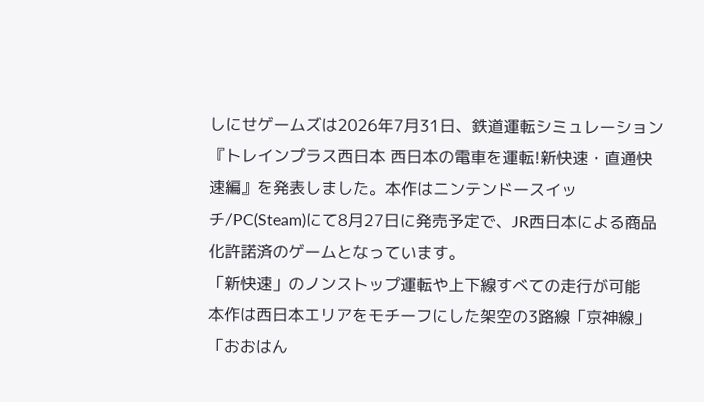しにせゲームズは2026年7月31日、鉄道運転シミュレーション『トレインプラス西日本 西日本の電車を運転!新快速・直通快速編』を発表しました。本作はニンテンドースイッチ/PC(Steam)にて8月27日に発売予定で、JR西日本による商品化許諾済のゲームとなっています。
「新快速」のノンストップ運転や上下線すべての走行が可能
本作は西日本エリアをモチーフにした架空の3路線「京神線」「おおはん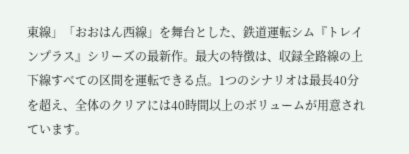東線」「おおはん西線」を舞台とした、鉄道運転シム『トレインプラス』シリーズの最新作。最大の特徴は、収録全路線の上下線すべての区間を運転できる点。1つのシナリオは最長40分を超え、全体のクリアには40時間以上のボリュームが用意されています。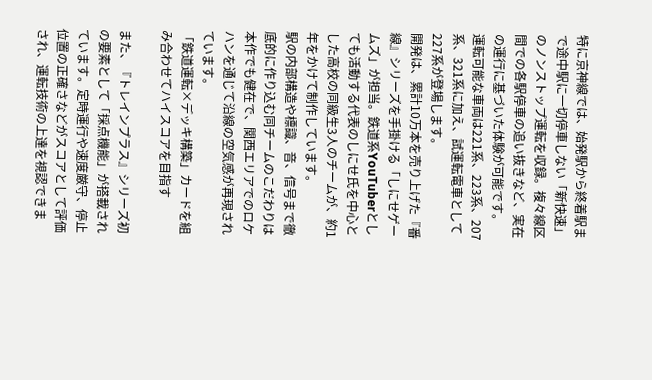特に京神線では、始発駅から終着駅まで途中駅に一切停車しない「新快速」のノンストップ運転を収録。複々線区間での各駅停車の追い抜きなど、実在の運行に基づいた体験が可能です。
運転可能な車両は221系、223系、207系、321系に加え、試運転電車として227系が登場します。
開発は、累計10万本を売り上げた『番線』シリーズを手掛ける「しにせゲームズ」が担当。鉄道系YouTuberとしても活動する代表のしにせ氏を中心とした高校の同級生3人のチームが、約1年をかけて制作しています。
駅の内部構造や標識、音、信号まで徹底的に作り込む同チームのこだわりは本作でも健在で、関西エリアでのロケハンを通じて沿線の空気感が再現されています。
「鉄道運転×デッキ構築」カードを組み合わせてハイスコアを目指す

また、『トレインプラス』シリーズ初の要素として「採点機能」が搭載されています。定時運行や速度厳守、停止位置の正確さなどがスコアとして評価され、運転技術の上達を視認できま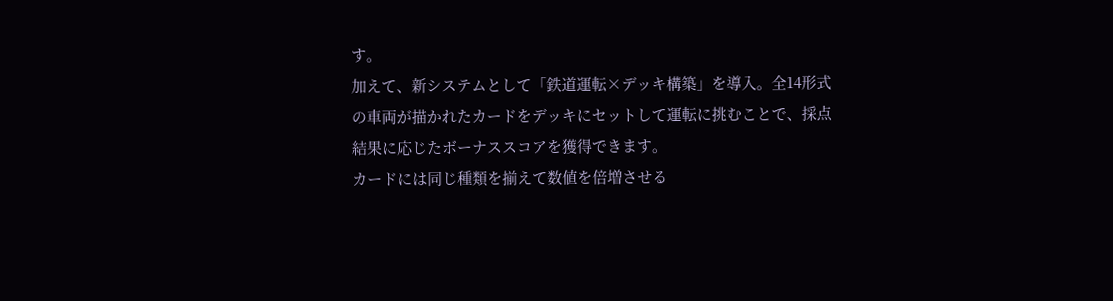す。
加えて、新システムとして「鉄道運転×デッキ構築」を導入。全14形式の車両が描かれたカードをデッキにセットして運転に挑むことで、採点結果に応じたボーナススコアを獲得できます。
カードには同じ種類を揃えて数値を倍増させる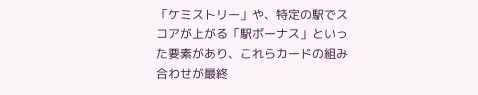「ケミストリー」や、特定の駅でスコアが上がる「駅ボーナス」といった要素があり、これらカードの組み合わせが最終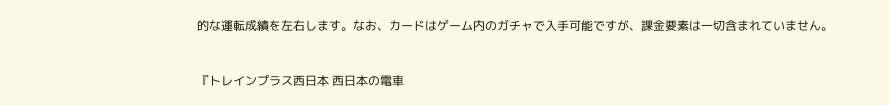的な運転成績を左右します。なお、カードはゲーム内のガチャで入手可能ですが、課金要素は一切含まれていません。


『トレインプラス西日本 西日本の電車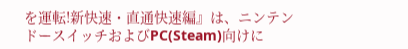を運転!新快速・直通快速編』は、ニンテンドースイッチおよびPC(Steam)向けに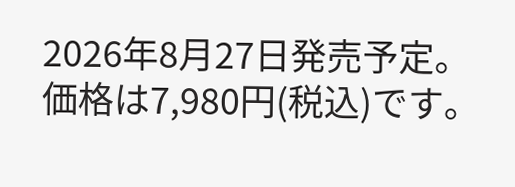2026年8月27日発売予定。価格は7,980円(税込)です。